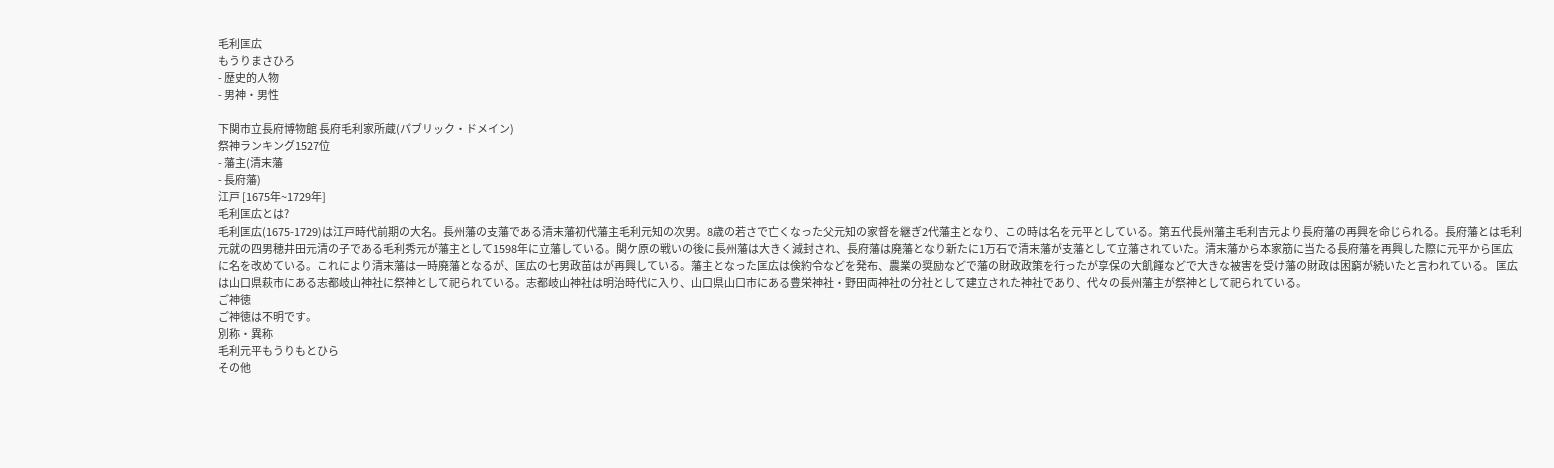毛利匡広
もうりまさひろ
- 歴史的人物
- 男神・男性

下関市立長府博物館 長府毛利家所蔵(パブリック・ドメイン)
祭神ランキング1527位
- 藩主(清末藩
- 長府藩)
江戸 [1675年~1729年]
毛利匡広とは?
毛利匡広(1675-1729)は江戸時代前期の大名。長州藩の支藩である清末藩初代藩主毛利元知の次男。8歳の若さで亡くなった父元知の家督を継ぎ2代藩主となり、この時は名を元平としている。第五代長州藩主毛利吉元より長府藩の再興を命じられる。長府藩とは毛利元就の四男穂井田元清の子である毛利秀元が藩主として1598年に立藩している。関ケ原の戦いの後に長州藩は大きく減封され、長府藩は廃藩となり新たに1万石で清末藩が支藩として立藩されていた。清末藩から本家筋に当たる長府藩を再興した際に元平から匡広に名を改めている。これにより清末藩は一時廃藩となるが、匡広の七男政苗はが再興している。藩主となった匡広は倹約令などを発布、農業の奨励などで藩の財政政策を行ったが享保の大飢饉などで大きな被害を受け藩の財政は困窮が続いたと言われている。 匡広は山口県萩市にある志都岐山神社に祭神として祀られている。志都岐山神社は明治時代に入り、山口県山口市にある豊栄神社・野田両神社の分社として建立された神社であり、代々の長州藩主が祭神として祀られている。
ご神徳
ご神徳は不明です。
別称・異称
毛利元平もうりもとひら
その他